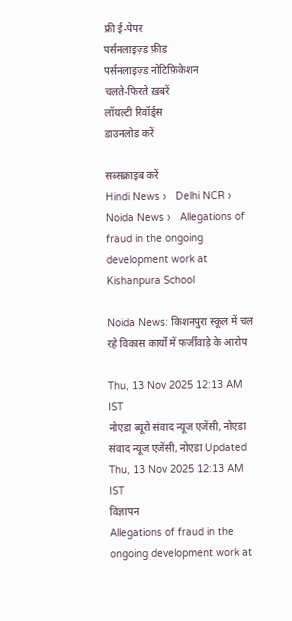फ्री ई-पेपर
पर्सनलाइज़्ड फ़ीड
पर्सनलाइज़्ड नोटिफ़िकेशन
चलते-फिरते ख़बरें
लॉयल्टी रिवॉर्ड्स
डाउनलोड करें

सब्सक्राइब करें
Hindi News ›   Delhi NCR ›   Noida News ›   Allegations of fraud in the ongoing development work at Kishanpura School

Noida News: किशनपुरा स्कूल में चल रहे विकास कार्यो में फर्जीवाड़े के आरोप

Thu, 13 Nov 2025 12:13 AM IST
नोएडा ब्यूरो संवाद न्यूज एजेंसी, नोएडा
संवाद न्यूज एजेंसी, नोएडा Updated Thu, 13 Nov 2025 12:13 AM IST
विज्ञापन
Allegations of fraud in the ongoing development work at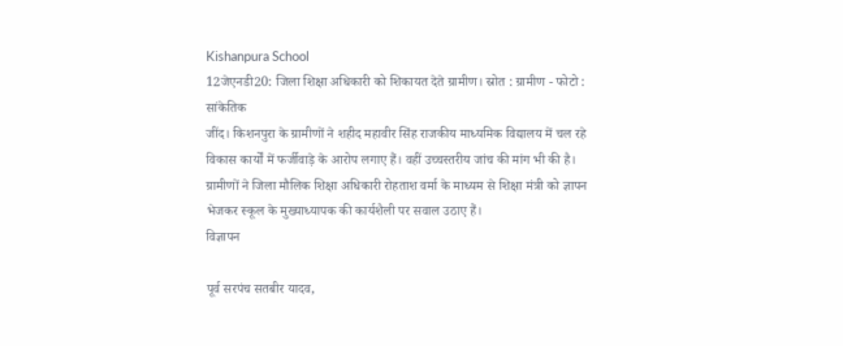Kishanpura School
12जेएनडी20: जिला शिक्षा अधिकारी को शिकायत देते ग्रामीण। स्रोत : ग्रामीण - फोटो : सांकेतिक
जींद। किशनपुरा के ग्रामीणों ने शहीद महावीर सिंह राजकीय माध्यमिक विद्यालय में चल रहे विकास कार्यों में फर्जीवाड़े के आरोप लगाए हैं। वहीं उच्चस्तरीय जांच की मांग भी की है। ग्रामीणों ने जिला मौलिक शिक्षा अधिकारी रोहताश वर्मा के माध्यम से शिक्षा मंत्री को ज्ञापन भेजकर स्कूल के मुख्याध्यापक की कार्यशैली पर सवाल उठाए हैं।
विज्ञापन

पूर्व सरपंच सतबीर यादव,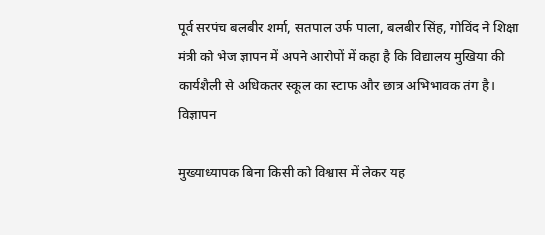पूर्व सरपंच बलबीर शर्मा, सतपाल उर्फ पाला, बलबीर सिंह, गोविंद ने शिक्षा मंत्री को भेज ज्ञापन में अपने आरोपों में कहा है कि विद्यालय मुखिया की कार्यशैली से अधिकतर स्कूल का स्टाफ और छात्र अभिभावक तंग है।
विज्ञापन

मुख्याध्यापक बिना किसी को विश्वास में लेकर यह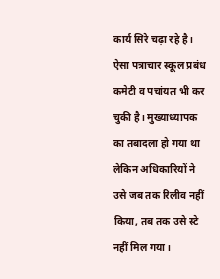कार्य सिरे चढ़ा रहे है। ऐसा पत्राचार स्कूल प्रबंध कमेटी व पचांयत भी कर चुकी है। मुख्याध्यापक का तबादला हो गया था लेकिन अधिकारियों ने उसे जब तक रिलीव नहीं किया, तब तक उसे स्टे नहीं मिल गया।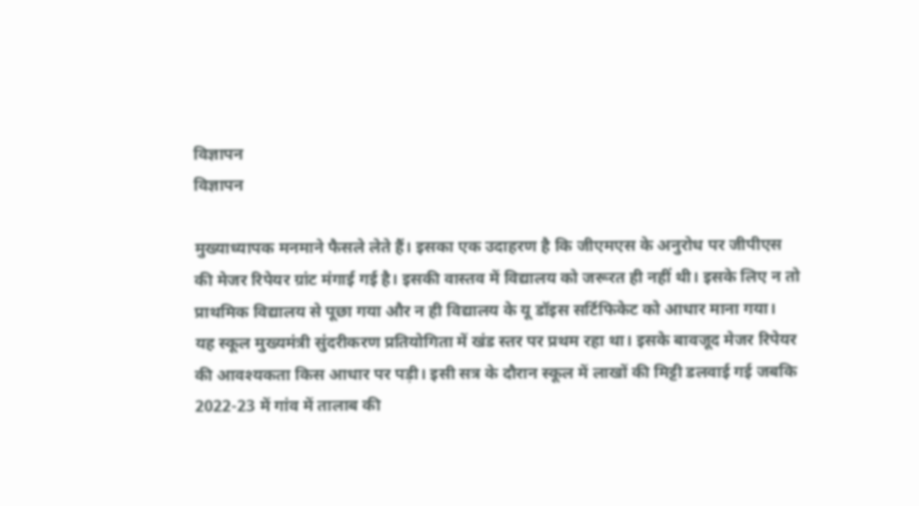विज्ञापन
विज्ञापन

मुख्याध्यापक मनमाने फैसले लेते हैं। इसका एक उदाहरण है कि जीएमएस के अनुरोध पर जीपीएस की मेजर रिपेयर ग्रांट मंगाई गई है। इसकी वास्तव में विद्यालय को जरूरत ही नहीं थी। इसके लिए न तो प्राथमिक विद्यालय से पूछा गया और न ही विद्यालय के यू डॉइस सर्टिफिकेट को आधार माना गया।
यह स्कूल मुख्यमंत्री सुंदरीकरण प्रतियोगिता में खंड स्तर पर प्रथम रहा था। इसके बावजूद मेजर रिपेयर की आवश्यकता किस आधार पर पड़ी। इसी सत्र के दौरान स्कूल में लाखों की मिट्टी डलवाई गई जबकि 2022-23 में गांव में तालाब की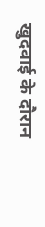खुदवाई के दौरान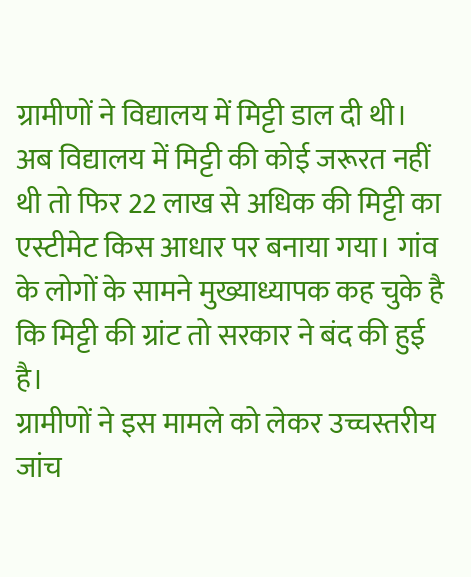ग्रामीणों ने विद्यालय में मिट्टी डाल दी थी।
अब विद्यालय में मिट्टी की कोई जरूरत नहीं थी तो फिर 22 लाख से अधिक की मिट्टी का एस्टीमेट किस आधार पर बनाया गया। गांव के लोगों के सामने मुख्याध्यापक कह चुके है कि मिट्टी की ग्रांट तो सरकार ने बंद की हुई है।
ग्रामीणों ने इस मामले को लेकर उच्चस्तरीय जांच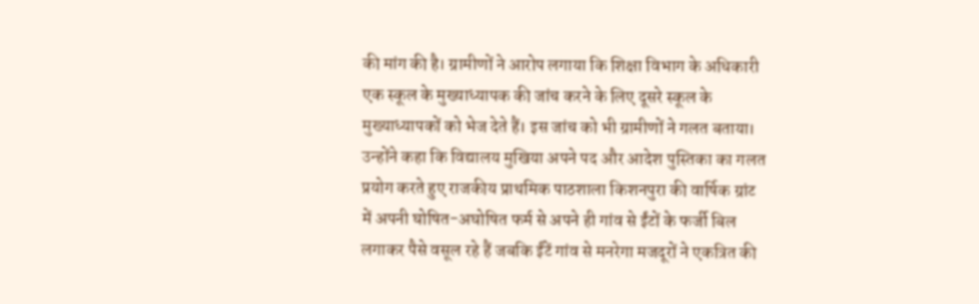की मांग की है। ग्रामीणों ने आरोप लगाया कि शिक्षा विभाग के अधिकारी एक स्कूल के मुख्याध्यापक की जांच करने के लिए दूसरे स्कूल के मुख्याध्यापकों को भेज देते हैं। इस जांच को भी ग्रामीणों ने गलत बताया।
उन्होंने कहा कि विद्यालय मुखिया अपने पद और आदेश पुस्तिका का गलत प्रयोग करते हुए राजकीय प्राथमिक पाठशाला किशनपुरा की वार्षिक ग्रांट में अपनी घोषित-अघोषित फर्म से अपने ही गांव से ईंटों के फर्जी बिल लगाकर पैसे वसूल रहे हैं जबकि ईंटें गांव से मनरेगा मजदूरों ने एकत्रित की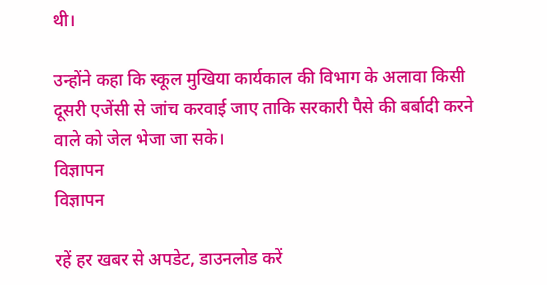थी।

उन्होंने कहा कि स्कूल मुखिया कार्यकाल की विभाग के अलावा किसी दूसरी एजेंसी से जांच करवाई जाए ताकि सरकारी पैसे की बर्बादी करने वाले को जेल भेजा जा सके।
विज्ञापन
विज्ञापन

रहें हर खबर से अपडेट, डाउनलोड करें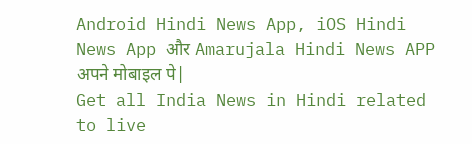Android Hindi News App, iOS Hindi News App और Amarujala Hindi News APP अपने मोबाइल पे|
Get all India News in Hindi related to live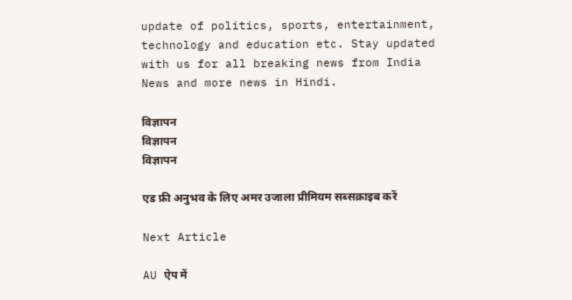update of politics, sports, entertainment, technology and education etc. Stay updated with us for all breaking news from India News and more news in Hindi.

विज्ञापन
विज्ञापन
विज्ञापन

एड फ्री अनुभव के लिए अमर उजाला प्रीमियम सब्सक्राइब करें

Next Article

AU ऐप में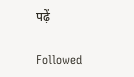पढ़ें

Followed